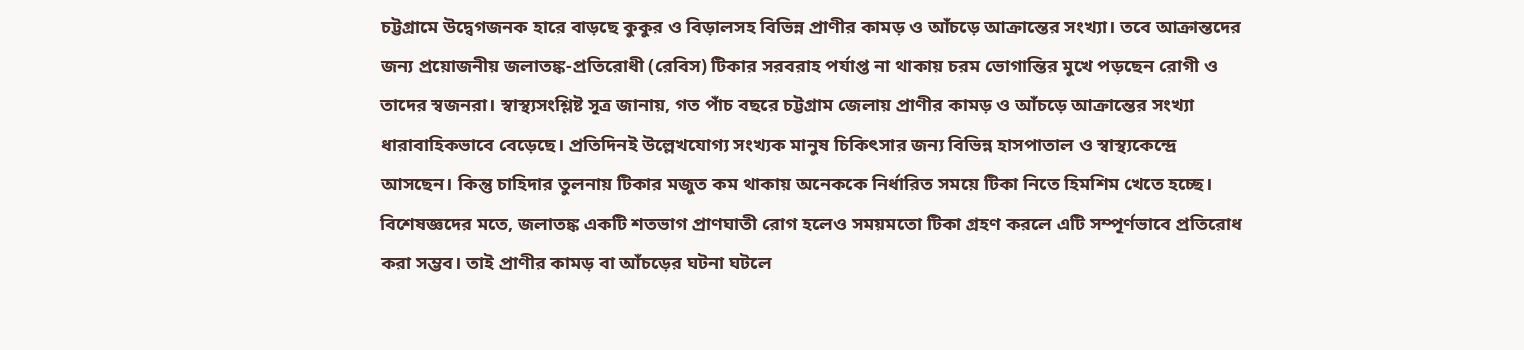চট্টগ্রামে উদ্বেগজনক হারে বাড়ছে কুকুর ও বিড়ালসহ বিভিন্ন প্রাণীর কামড় ও আঁচড়ে আক্রান্তের সংখ্যা। তবে আক্রান্তদের জন্য প্রয়োজনীয় জলাতঙ্ক-প্রতিরোধী (রেবিস) টিকার সরবরাহ পর্যাপ্ত না থাকায় চরম ভোগান্তির মুখে পড়ছেন রোগী ও তাদের স্বজনরা। স্বাস্থ্যসংশ্লিষ্ট সূত্র জানায়, গত পাঁচ বছরে চট্টগ্রাম জেলায় প্রাণীর কামড় ও আঁচড়ে আক্রান্তের সংখ্যা ধারাবাহিকভাবে বেড়েছে। প্রতিদিনই উল্লেখযোগ্য সংখ্যক মানুষ চিকিৎসার জন্য বিভিন্ন হাসপাতাল ও স্বাস্থ্যকেন্দ্রে আসছেন। কিন্তু চাহিদার তুলনায় টিকার মজুত কম থাকায় অনেককে নির্ধারিত সময়ে টিকা নিতে হিমশিম খেতে হচ্ছে। বিশেষজ্ঞদের মতে, জলাতঙ্ক একটি শতভাগ প্রাণঘাতী রোগ হলেও সময়মতো টিকা গ্রহণ করলে এটি সম্পূর্ণভাবে প্রতিরোধ করা সম্ভব। তাই প্রাণীর কামড় বা আঁচড়ের ঘটনা ঘটলে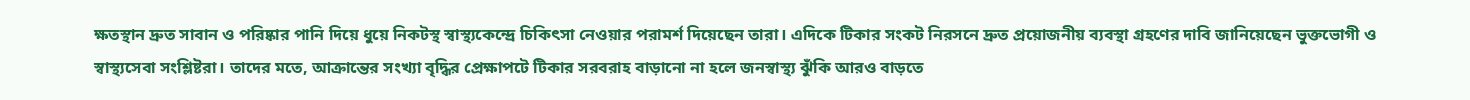ক্ষতস্থান দ্রুত সাবান ও পরিষ্কার পানি দিয়ে ধুয়ে নিকটস্থ স্বাস্থ্যকেন্দ্রে চিকিৎসা নেওয়ার পরামর্শ দিয়েছেন তারা। এদিকে টিকার সংকট নিরসনে দ্রুত প্রয়োজনীয় ব্যবস্থা গ্রহণের দাবি জানিয়েছেন ভুক্তভোগী ও স্বাস্থ্যসেবা সংশ্লিষ্টরা। তাদের মতে, আক্রান্তের সংখ্যা বৃদ্ধির প্রেক্ষাপটে টিকার সরবরাহ বাড়ানো না হলে জনস্বাস্থ্য ঝুঁকি আরও বাড়তে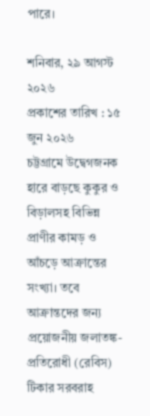পারে।

শনিবার, ২৯ আগস্ট ২০২৬
প্রকাশের তারিখ : ১৫ জুন ২০২৬
চট্টগ্রামে উদ্বেগজনক হারে বাড়ছে কুকুর ও বিড়ালসহ বিভিন্ন প্রাণীর কামড় ও আঁচড়ে আক্রান্তের সংখ্যা। তবে আক্রান্তদের জন্য প্রয়োজনীয় জলাতঙ্ক-প্রতিরোধী (রেবিস) টিকার সরবরাহ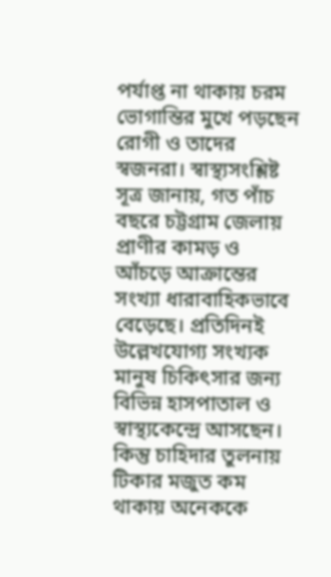পর্যাপ্ত না থাকায় চরম ভোগান্তির মুখে পড়ছেন রোগী ও তাদের স্বজনরা। স্বাস্থ্যসংশ্লিষ্ট সূত্র জানায়, গত পাঁচ বছরে চট্টগ্রাম জেলায় প্রাণীর কামড় ও আঁচড়ে আক্রান্তের সংখ্যা ধারাবাহিকভাবে বেড়েছে। প্রতিদিনই উল্লেখযোগ্য সংখ্যক মানুষ চিকিৎসার জন্য বিভিন্ন হাসপাতাল ও স্বাস্থ্যকেন্দ্রে আসছেন। কিন্তু চাহিদার তুলনায় টিকার মজুত কম থাকায় অনেককে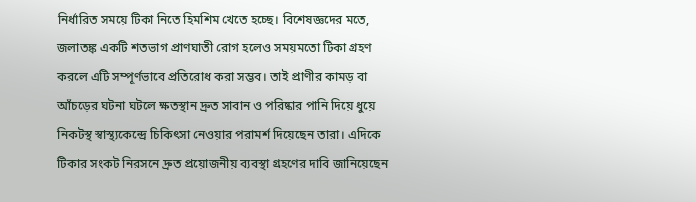নির্ধারিত সময়ে টিকা নিতে হিমশিম খেতে হচ্ছে। বিশেষজ্ঞদের মতে, জলাতঙ্ক একটি শতভাগ প্রাণঘাতী রোগ হলেও সময়মতো টিকা গ্রহণ করলে এটি সম্পূর্ণভাবে প্রতিরোধ করা সম্ভব। তাই প্রাণীর কামড় বা আঁচড়ের ঘটনা ঘটলে ক্ষতস্থান দ্রুত সাবান ও পরিষ্কার পানি দিয়ে ধুয়ে নিকটস্থ স্বাস্থ্যকেন্দ্রে চিকিৎসা নেওয়ার পরামর্শ দিয়েছেন তারা। এদিকে টিকার সংকট নিরসনে দ্রুত প্রয়োজনীয় ব্যবস্থা গ্রহণের দাবি জানিয়েছেন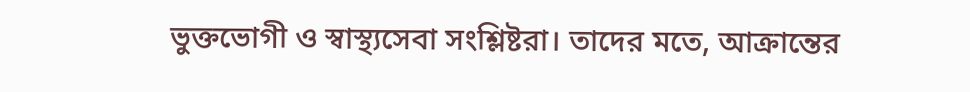ভুক্তভোগী ও স্বাস্থ্যসেবা সংশ্লিষ্টরা। তাদের মতে, আক্রান্তের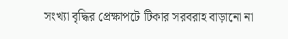সংখ্যা বৃদ্ধির প্রেক্ষাপটে টিকার সরবরাহ বাড়ানো না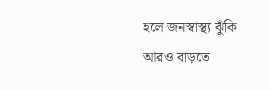হলে জনস্বাস্থ্য ঝুঁকি আরও বাড়তে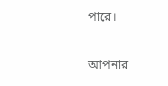পারে।

আপনার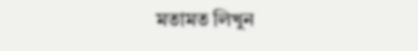মতামত লিখুন